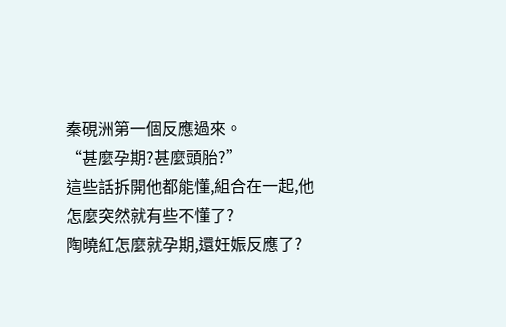秦硯洲第一個反應過來。
“甚麼孕期?甚麼頭胎?”
這些話拆開他都能懂,組合在一起,他怎麼突然就有些不懂了?
陶曉紅怎麼就孕期,還妊娠反應了?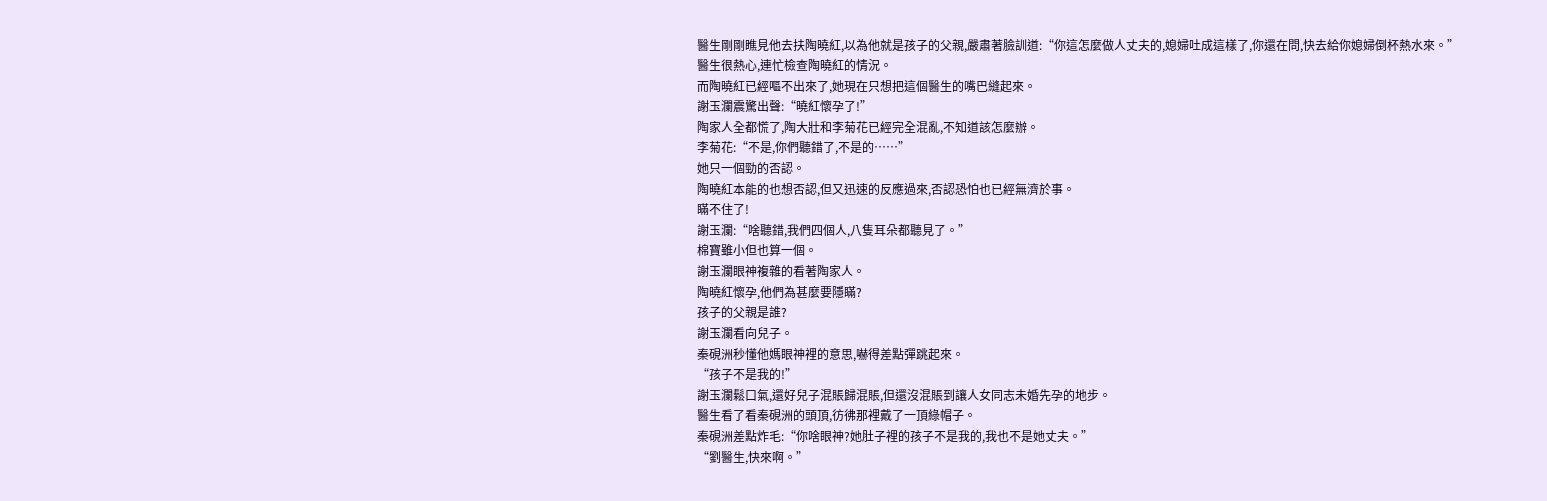醫生剛剛瞧見他去扶陶曉紅,以為他就是孩子的父親,嚴肅著臉訓道:“你這怎麼做人丈夫的,媳婦吐成這樣了,你還在問,快去給你媳婦倒杯熱水來。”
醫生很熱心,連忙檢查陶曉紅的情況。
而陶曉紅已經嘔不出來了,她現在只想把這個醫生的嘴巴縫起來。
謝玉瀾震驚出聲:“曉紅懷孕了!”
陶家人全都慌了,陶大壯和李菊花已經完全混亂,不知道該怎麼辦。
李菊花:“不是,你們聽錯了,不是的……”
她只一個勁的否認。
陶曉紅本能的也想否認,但又迅速的反應過來,否認恐怕也已經無濟於事。
瞞不住了!
謝玉瀾:“啥聽錯,我們四個人,八隻耳朵都聽見了。”
棉寶雖小但也算一個。
謝玉瀾眼神複雜的看著陶家人。
陶曉紅懷孕,他們為甚麼要隱瞞?
孩子的父親是誰?
謝玉瀾看向兒子。
秦硯洲秒懂他媽眼神裡的意思,嚇得差點彈跳起來。
“孩子不是我的!”
謝玉瀾鬆口氣,還好兒子混賬歸混賬,但還沒混賬到讓人女同志未婚先孕的地步。
醫生看了看秦硯洲的頭頂,彷彿那裡戴了一頂綠帽子。
秦硯洲差點炸毛:“你啥眼神?她肚子裡的孩子不是我的,我也不是她丈夫。”
“劉醫生,快來啊。”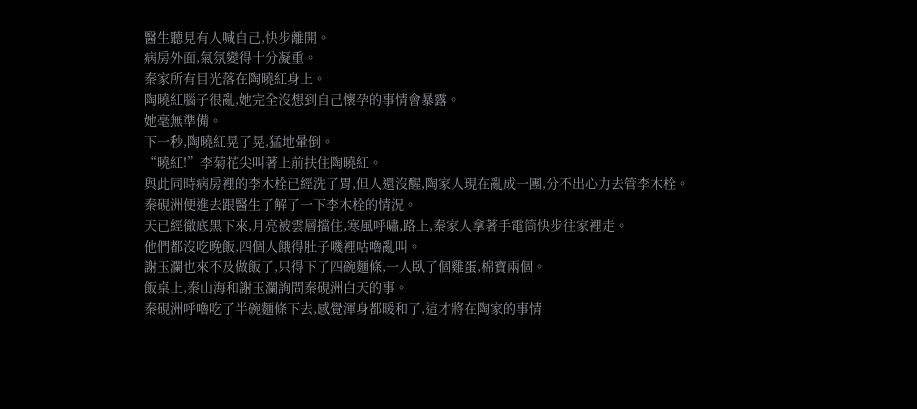醫生聽見有人喊自己,快步離開。
病房外面,氣氛變得十分凝重。
秦家所有目光落在陶曉紅身上。
陶曉紅腦子很亂,她完全沒想到自己懷孕的事情會暴露。
她毫無準備。
下一秒,陶曉紅晃了晃,猛地暈倒。
“曉紅!”李菊花尖叫著上前扶住陶曉紅。
與此同時病房裡的李木栓已經洗了胃,但人還沒醒,陶家人現在亂成一團,分不出心力去管李木栓。
秦硯洲便進去跟醫生了解了一下李木栓的情況。
天已經徹底黑下來,月亮被雲層擋住,寒風呼嘯,路上,秦家人拿著手電筒快步往家裡走。
他們都沒吃晚飯,四個人餓得肚子嘰裡咕嚕亂叫。
謝玉瀾也來不及做飯了,只得下了四碗麵條,一人臥了個雞蛋,棉寶兩個。
飯桌上,秦山海和謝玉瀾詢問秦硯洲白天的事。
秦硯洲呼嚕吃了半碗麵條下去,感覺渾身都暖和了,這才將在陶家的事情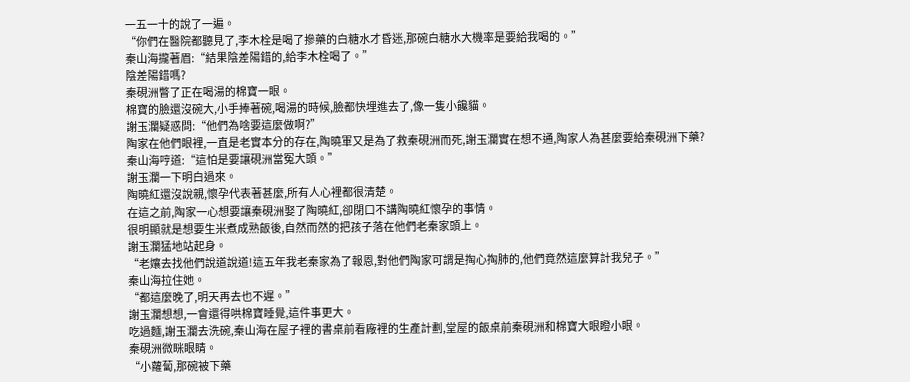一五一十的說了一遍。
“你們在醫院都聽見了,李木栓是喝了摻藥的白糖水才昏迷,那碗白糖水大機率是要給我喝的。”
秦山海攏著眉:“結果陰差陽錯的,給李木栓喝了。”
陰差陽錯嗎?
秦硯洲瞥了正在喝湯的棉寶一眼。
棉寶的臉還沒碗大,小手捧著碗,喝湯的時候,臉都快埋進去了,像一隻小饞貓。
謝玉瀾疑惑問:“他們為啥要這麼做啊?”
陶家在他們眼裡,一直是老實本分的存在,陶曉軍又是為了救秦硯洲而死,謝玉瀾實在想不通,陶家人為甚麼要給秦硯洲下藥?
秦山海哼道:“這怕是要讓硯洲當冤大頭。”
謝玉瀾一下明白過來。
陶曉紅還沒說親,懷孕代表著甚麼,所有人心裡都很清楚。
在這之前,陶家一心想要讓秦硯洲娶了陶曉紅,卻閉口不講陶曉紅懷孕的事情。
很明顯就是想要生米煮成熟飯後,自然而然的把孩子落在他們老秦家頭上。
謝玉瀾猛地站起身。
“老孃去找他們說道說道!這五年我老秦家為了報恩,對他們陶家可謂是掏心掏肺的,他們竟然這麼算計我兒子。”
秦山海拉住她。
“都這麼晚了,明天再去也不遲。”
謝玉瀾想想,一會還得哄棉寶睡覺,這件事更大。
吃過麵,謝玉瀾去洗碗,秦山海在屋子裡的書桌前看廠裡的生產計劃,堂屋的飯桌前秦硯洲和棉寶大眼瞪小眼。
秦硯洲微眯眼睛。
“小蘿蔔,那碗被下藥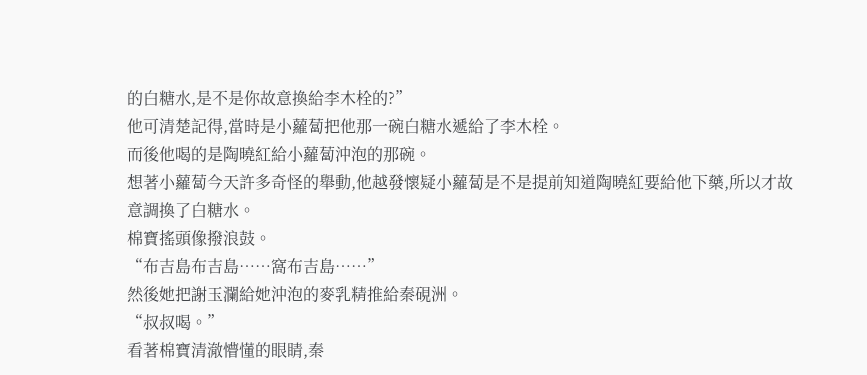的白糖水,是不是你故意換給李木栓的?”
他可清楚記得,當時是小蘿蔔把他那一碗白糖水遞給了李木栓。
而後他喝的是陶曉紅給小蘿蔔沖泡的那碗。
想著小蘿蔔今天許多奇怪的舉動,他越發懷疑小蘿蔔是不是提前知道陶曉紅要給他下藥,所以才故意調換了白糖水。
棉寶搖頭像撥浪鼓。
“布吉島布吉島……窩布吉島……”
然後她把謝玉瀾給她沖泡的麥乳精推給秦硯洲。
“叔叔喝。”
看著棉寶清澈懵懂的眼睛,秦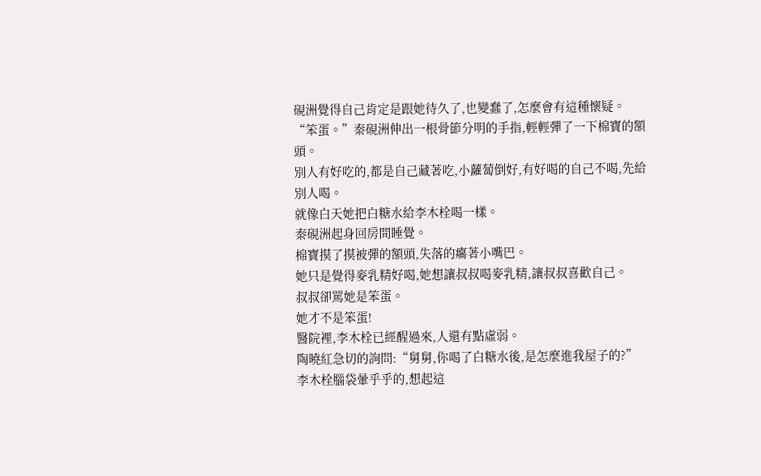硯洲覺得自己肯定是跟她待久了,也變蠢了,怎麼會有這種懷疑。
“笨蛋。”秦硯洲伸出一根骨節分明的手指,輕輕彈了一下棉寶的額頭。
別人有好吃的,都是自己藏著吃,小蘿蔔倒好,有好喝的自己不喝,先給別人喝。
就像白天她把白糖水給李木栓喝一樣。
秦硯洲起身回房間睡覺。
棉寶摸了摸被彈的額頭,失落的癟著小嘴巴。
她只是覺得麥乳精好喝,她想讓叔叔喝麥乳精,讓叔叔喜歡自己。
叔叔卻罵她是笨蛋。
她才不是笨蛋!
醫院裡,李木栓已經醒過來,人還有點虛弱。
陶曉紅急切的詢問:“舅舅,你喝了白糖水後,是怎麼進我屋子的?”
李木栓腦袋暈乎乎的,想起這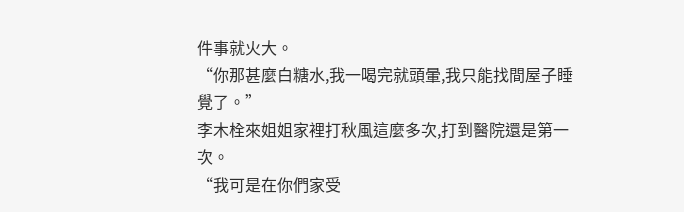件事就火大。
“你那甚麼白糖水,我一喝完就頭暈,我只能找間屋子睡覺了。”
李木栓來姐姐家裡打秋風這麼多次,打到醫院還是第一次。
“我可是在你們家受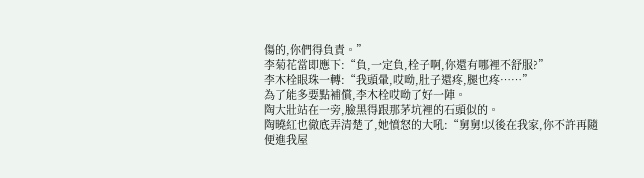傷的,你們得負責。”
李菊花當即應下:“負,一定負,栓子啊,你還有哪裡不舒服?”
李木栓眼珠一轉:“我頭暈,哎呦,肚子還疼,腿也疼……”
為了能多要點補償,李木栓哎呦了好一陣。
陶大壯站在一旁,臉黑得跟那茅坑裡的石頭似的。
陶曉紅也徹底弄清楚了,她憤怒的大吼:“舅舅!以後在我家,你不許再隨便進我屋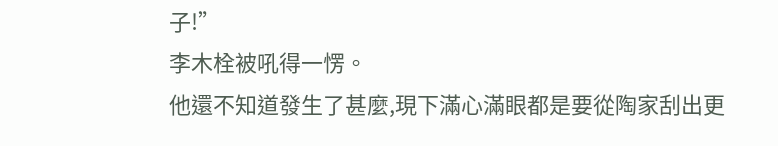子!”
李木栓被吼得一愣。
他還不知道發生了甚麼,現下滿心滿眼都是要從陶家刮出更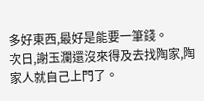多好東西,最好是能要一筆錢。
次日,謝玉瀾還沒來得及去找陶家,陶家人就自己上門了。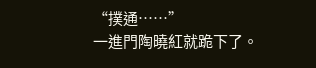“撲通……”
一進門陶曉紅就跪下了。